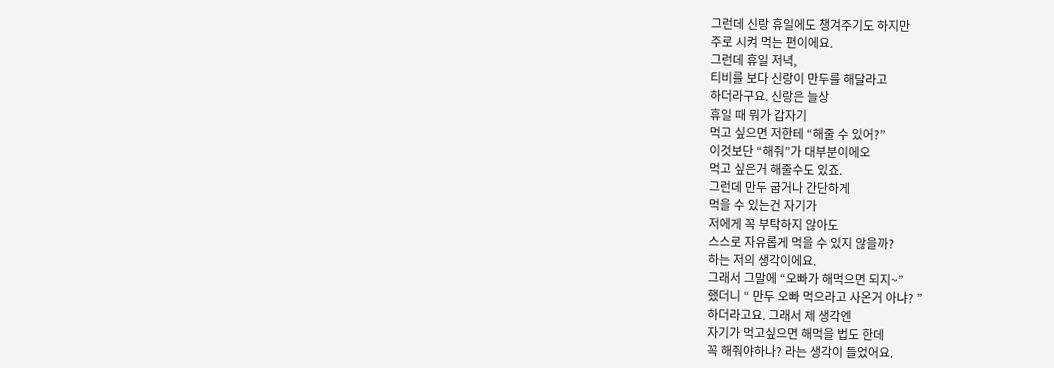그런데 신랑 휴일에도 챙겨주기도 하지만
주로 시켜 먹는 편이에요.
그런데 휴일 저녁,
티비를 보다 신랑이 만두를 해달라고
하더라구요. 신랑은 늘상
휴일 때 뭐가 갑자기
먹고 싶으면 저한테 “해줄 수 있어?”
이것보단 “해줘”가 대부분이에오
먹고 싶은거 해줄수도 있죠.
그런데 만두 굽거나 간단하게
먹을 수 있는건 자기가
저에게 꼭 부탁하지 않아도
스스로 자유롭게 먹을 수 있지 않을까?
하는 저의 생각이에요.
그래서 그말에 “오빠가 해먹으면 되지~”
했더니 “ 만두 오빠 먹으라고 사온거 아냐? ”
하더라고요. 그래서 제 생각엔
자기가 먹고싶으면 해먹을 법도 한데
꼭 해줘야하나? 라는 생각이 들었어요.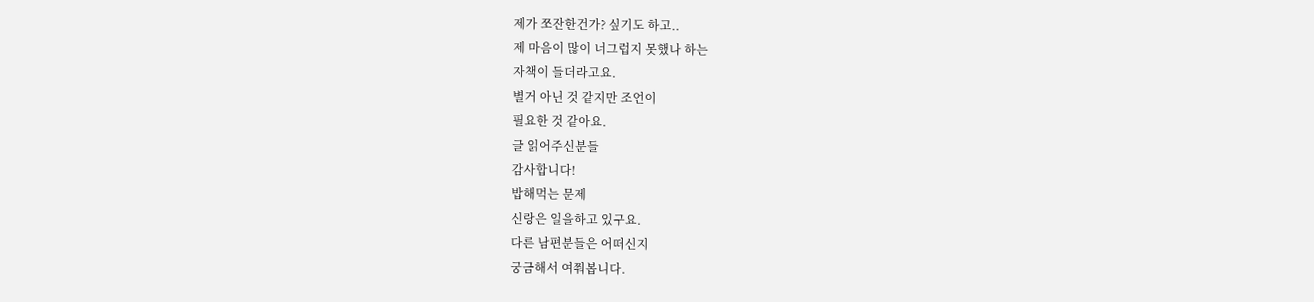제가 쪼잔한건가? 싶기도 하고..
제 마음이 많이 너그럽지 못했나 하는
자책이 들더라고요.
별거 아닌 것 같지만 조언이
필요한 것 같아요.
글 읽어주신분들
감사합니다!
밥해먹는 문제
신랑은 일을하고 있구요.
다른 남편분들은 어떠신지
궁금해서 여쭤봅니다.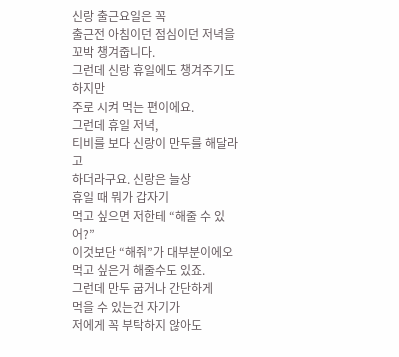신랑 출근요일은 꼭
출근전 아침이던 점심이던 저녁을
꼬박 챙겨줍니다.
그런데 신랑 휴일에도 챙겨주기도 하지만
주로 시켜 먹는 편이에요.
그런데 휴일 저녁,
티비를 보다 신랑이 만두를 해달라고
하더라구요. 신랑은 늘상
휴일 때 뭐가 갑자기
먹고 싶으면 저한테 “해줄 수 있어?”
이것보단 “해줘”가 대부분이에오
먹고 싶은거 해줄수도 있죠.
그런데 만두 굽거나 간단하게
먹을 수 있는건 자기가
저에게 꼭 부탁하지 않아도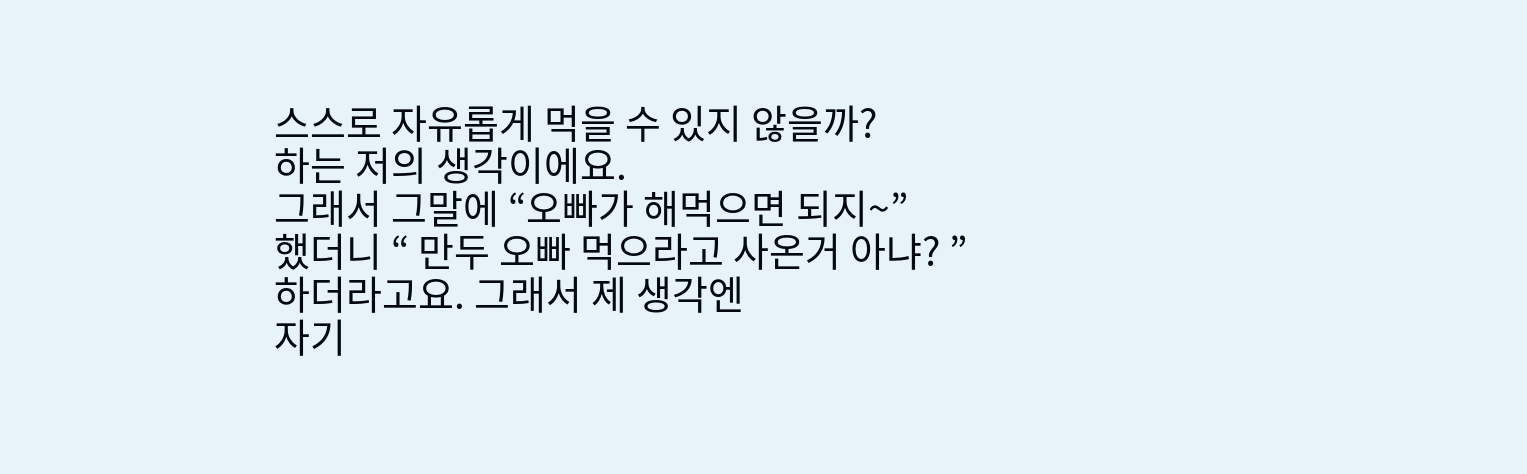스스로 자유롭게 먹을 수 있지 않을까?
하는 저의 생각이에요.
그래서 그말에 “오빠가 해먹으면 되지~”
했더니 “ 만두 오빠 먹으라고 사온거 아냐? ”
하더라고요. 그래서 제 생각엔
자기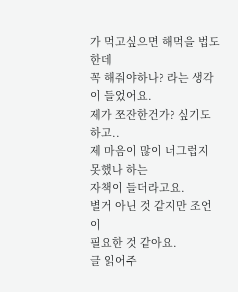가 먹고싶으면 해먹을 법도 한데
꼭 해줘야하나? 라는 생각이 들었어요.
제가 쪼잔한건가? 싶기도 하고..
제 마음이 많이 너그럽지 못했나 하는
자책이 들더라고요.
별거 아닌 것 같지만 조언이
필요한 것 같아요.
글 읽어주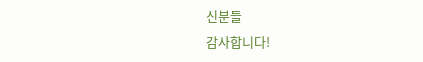신분들
감사합니다!